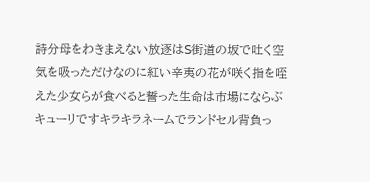詩分母をわきまえない放逐はS街道の坂で吐く空気を吸っただけなのに紅い辛夷の花が咲く指を咥えた少女らが食べると誓った生命は市場にならぶキューリですキラキラネームでランドセル背負っ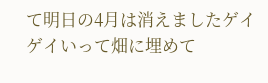て明日の4月は消えましたゲイゲイいって畑に埋めて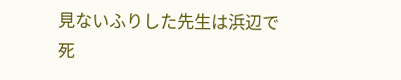見ないふりした先生は浜辺で死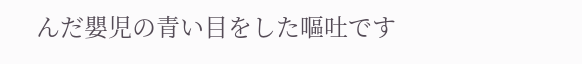んだ嬰児の青い目をした嘔吐です